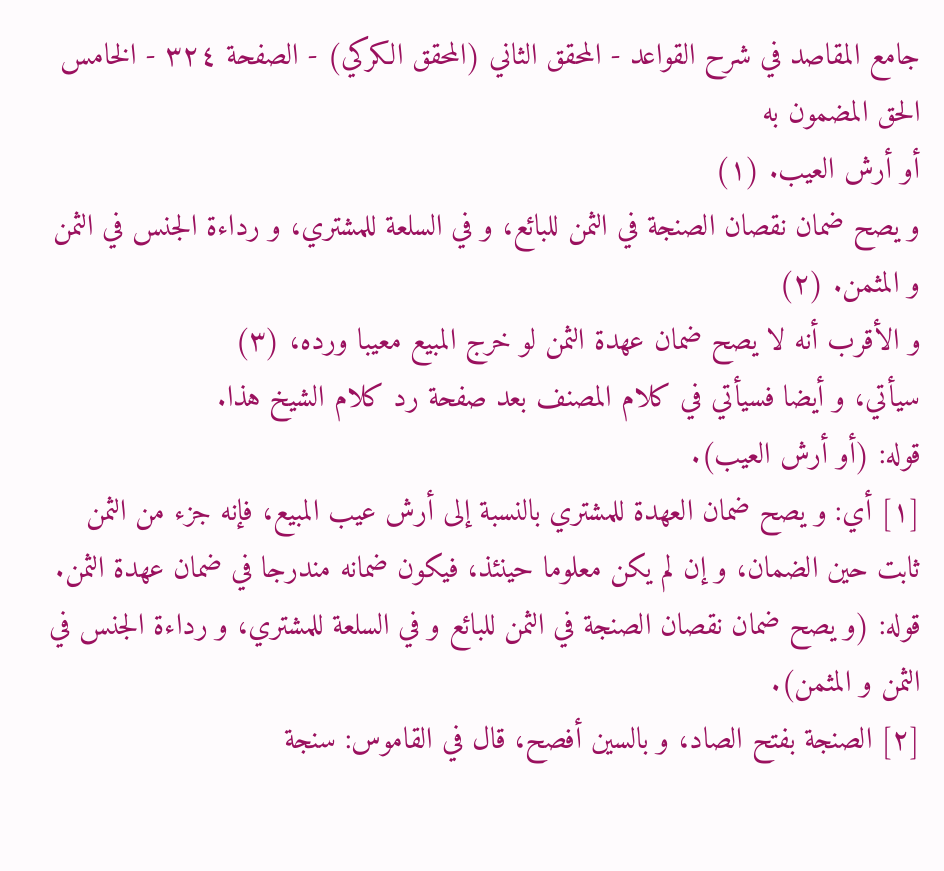جامع المقاصد في شرح القواعد - المحقق الثاني (المحقق الكركي) - الصفحة ٣٢٤ - الخامس الحق المضمون به
أو أرش العيب. (١)
و يصح ضمان نقصان الصنجة في الثمن للبائع، و في السلعة للمشتري، و رداءة الجنس في الثمن و المثمن. (٢)
و الأقرب أنه لا يصح ضمان عهدة الثمن لو خرج المبيع معيبا ورده، (٣)
سيأتي، و أيضا فسيأتي في كلام المصنف بعد صفحة رد كلام الشيخ هذا.
قوله: (أو أرش العيب).
[١] أي: و يصح ضمان العهدة للمشتري بالنسبة إلى أرش عيب المبيع، فإنه جزء من الثمن ثابت حين الضمان، و إن لم يكن معلوما حينئذ، فيكون ضمانه مندرجا في ضمان عهدة الثمن.
قوله: (و يصح ضمان نقصان الصنجة في الثمن للبائع و في السلعة للمشتري، و رداءة الجنس في الثمن و المثمن).
[٢] الصنجة بفتح الصاد، و بالسين أفصح، قال في القاموس: سنجة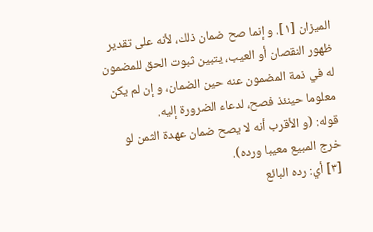الميزان [١]. و إنما صح ضمان ذلك، لأنه على تقدير ظهور النقصان أو العيب، يتبين ثبوت الحق للمضمون له في ذمة المضمون عنه حين الضمان، و إن لم يكن معلوما حينئذ فصح، لدعاء الضرورة إليه.
قوله: (و الأقرب أنه لا يصح ضمان عهدة الثمن لو خرج المبيع معيبا ورده).
[٣] أي: رده البائع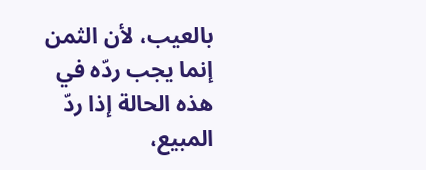بالعيب، لأن الثمن إنما يجب ردّه في هذه الحالة إذا ردّ المبيع،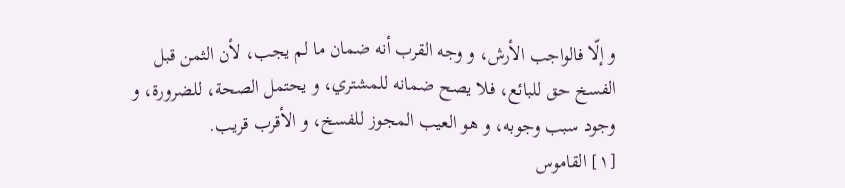و إلّا فالواجب الأرش، و وجه القرب أنه ضمان ما لم يجب، لأن الثمن قبل الفسخ حق للبائع، فلا يصح ضمانه للمشتري، و يحتمل الصحة، للضرورة، و وجود سبب وجوبه، و هو العيب المجوز للفسخ، و الأقرب قريب.
[١] القاموس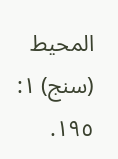المحيط (سنج) ١: ١٩٥.